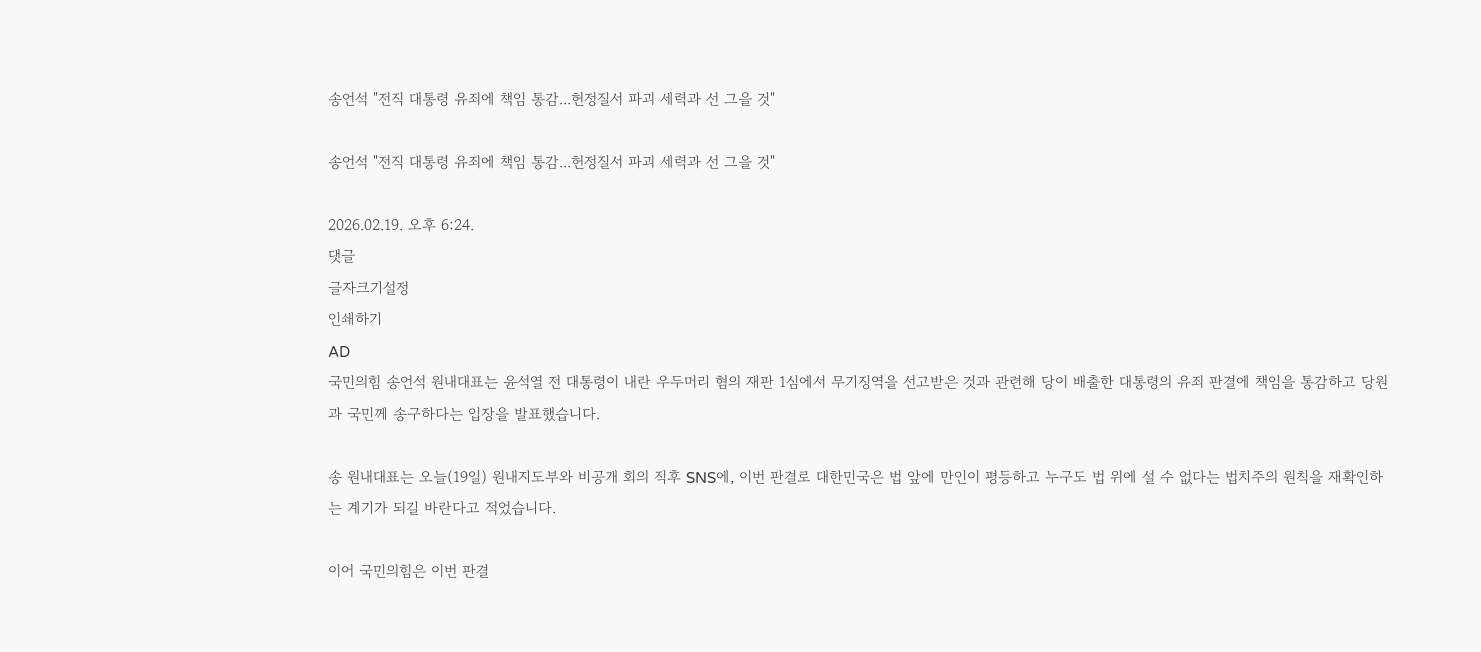송언석 "전직 대통령 유죄에 책임 통감...헌정질서 파괴 세력과 선 그을 것"

송언석 "전직 대통령 유죄에 책임 통감...헌정질서 파괴 세력과 선 그을 것"

2026.02.19. 오후 6:24.
댓글
글자크기설정
인쇄하기
AD
국민의힘 송언석 원내대표는 윤석열 전 대통령이 내란 우두머리 혐의 재판 1심에서 무기징역을 선고받은 것과 관련해 당이 배출한 대통령의 유죄 판결에 책임을 통감하고 당원과 국민께 송구하다는 입장을 발표했습니다.

송 원내대표는 오늘(19일) 원내지도부와 비공개 회의 직후 SNS에, 이번 판결로 대한민국은 법 앞에 만인이 평등하고 누구도 법 위에 설 수 없다는 법치주의 원칙을 재확인하는 계기가 되길 바란다고 적었습니다.

이어 국민의힘은 이번 판결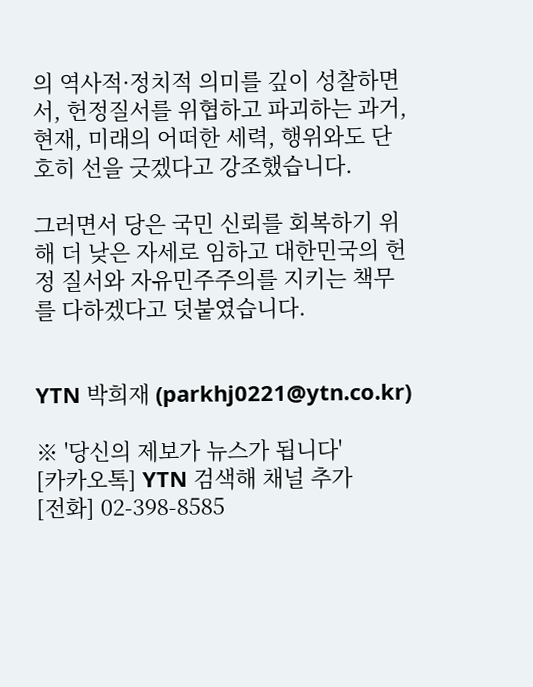의 역사적·정치적 의미를 깊이 성찰하면서, 헌정질서를 위협하고 파괴하는 과거, 현재, 미래의 어떠한 세력, 행위와도 단호히 선을 긋겠다고 강조했습니다.

그러면서 당은 국민 신뢰를 회복하기 위해 더 낮은 자세로 임하고 대한민국의 헌정 질서와 자유민주주의를 지키는 책무를 다하겠다고 덧붙였습니다.


YTN 박희재 (parkhj0221@ytn.co.kr)

※ '당신의 제보가 뉴스가 됩니다'
[카카오톡] YTN 검색해 채널 추가
[전화] 02-398-8585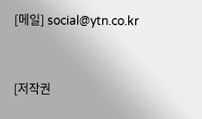[메일] social@ytn.co.kr


[저작권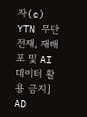자(c) YTN 무단전재, 재배포 및 AI 데이터 활용 금지]
AD